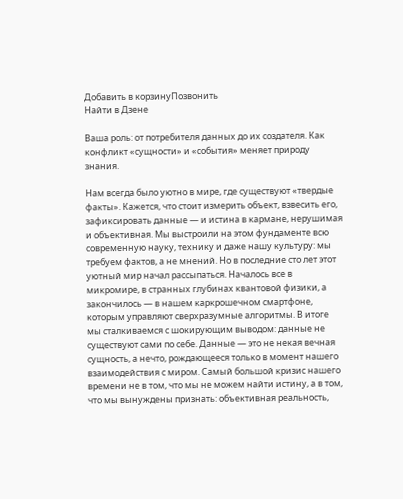Добавить в корзинуПозвонить
Найти в Дзене

Ваша роль: от потребителя данных до их создателя. Как конфликт «сущности» и «события» меняет природу знания.

Нам всегда было уютно в мире, где существуют «твердые факты». Кажется, что стоит измерить объект, взвесить его, зафиксировать данные — и истина в кармане, нерушимая и объективная. Мы выстроили на этом фундаменте всю современную науку, технику и даже нашу культуру: мы требуем фактов, а не мнений. Но в последние сто лет этот уютный мир начал рассыпаться. Началось все в микромире, в странных глубинах квантовой физики, а закончилось — в нашем каркрошечном смартфоне, которым управляют сверхразумные алгоритмы. В итоге мы сталкиваемся с шокирующим выводом: данные не существуют сами по себе. Данные — это не некая вечная сущность, а нечто, рождающееся только в момент нашего взаимодействия с миром. Самый большой кризис нашего времени не в том, что мы не можем найти истину, а в том, что мы вынуждены признать: объективная реальность,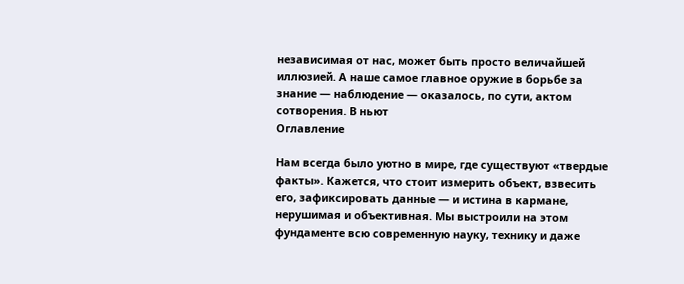независимая от нас, может быть просто величайшей иллюзией. А наше самое главное оружие в борьбе за знание — наблюдение — оказалось, по сути, актом сотворения. В ньют
Оглавление

Нам всегда было уютно в мире, где существуют «твердые факты». Кажется, что стоит измерить объект, взвесить его, зафиксировать данные — и истина в кармане, нерушимая и объективная. Мы выстроили на этом фундаменте всю современную науку, технику и даже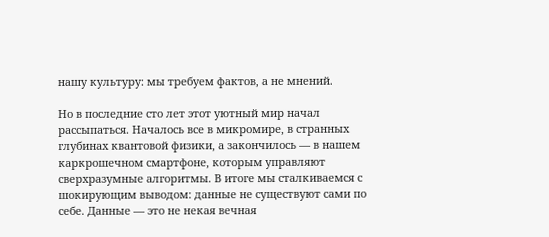нашу культуру: мы требуем фактов, а не мнений.

Но в последние сто лет этот уютный мир начал рассыпаться. Началось все в микромире, в странных глубинах квантовой физики, а закончилось — в нашем каркрошечном смартфоне, которым управляют сверхразумные алгоритмы. В итоге мы сталкиваемся с шокирующим выводом: данные не существуют сами по себе. Данные — это не некая вечная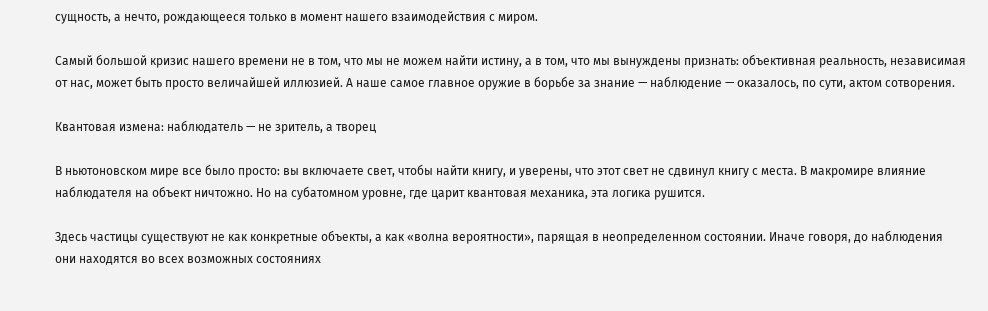сущность, а нечто, рождающееся только в момент нашего взаимодействия с миром.

Самый большой кризис нашего времени не в том, что мы не можем найти истину, а в том, что мы вынуждены признать: объективная реальность, независимая от нас, может быть просто величайшей иллюзией. А наше самое главное оружие в борьбе за знание — наблюдение — оказалось, по сути, актом сотворения.

Квантовая измена: наблюдатель — не зритель, а творец

В ньютоновском мире все было просто: вы включаете свет, чтобы найти книгу, и уверены, что этот свет не сдвинул книгу с места. В макромире влияние наблюдателя на объект ничтожно. Но на субатомном уровне, где царит квантовая механика, эта логика рушится.

Здесь частицы существуют не как конкретные объекты, а как «волна вероятности», парящая в неопределенном состоянии. Иначе говоря, до наблюдения они находятся во всех возможных состояниях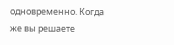одновременно. Когда же вы решаете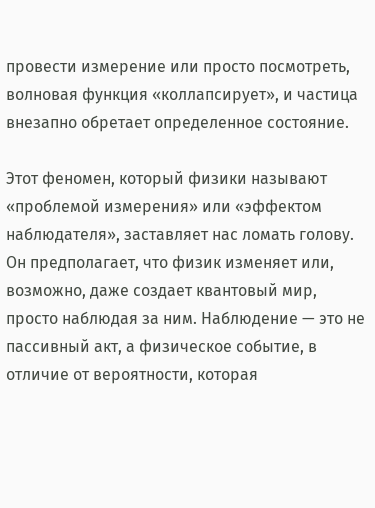провести измерение или просто посмотреть, волновая функция «коллапсирует», и частица внезапно обретает определенное состояние.

Этот феномен, который физики называют «проблемой измерения» или «эффектом наблюдателя», заставляет нас ломать голову. Он предполагает, что физик изменяет или, возможно, даже создает квантовый мир, просто наблюдая за ним. Наблюдение — это не пассивный акт, а физическое событие, в отличие от вероятности, которая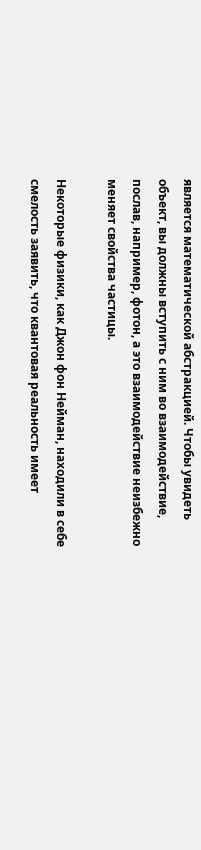является математической абстракцией. Чтобы увидеть объект, вы должны вступить с ним во взаимодействие, послав, например, фотон, а это взаимодействие неизбежно меняет свойства частицы.

Некоторые физики, как Джон фон Нейман, находили в себе смелость заявить, что квантовая реальность имеет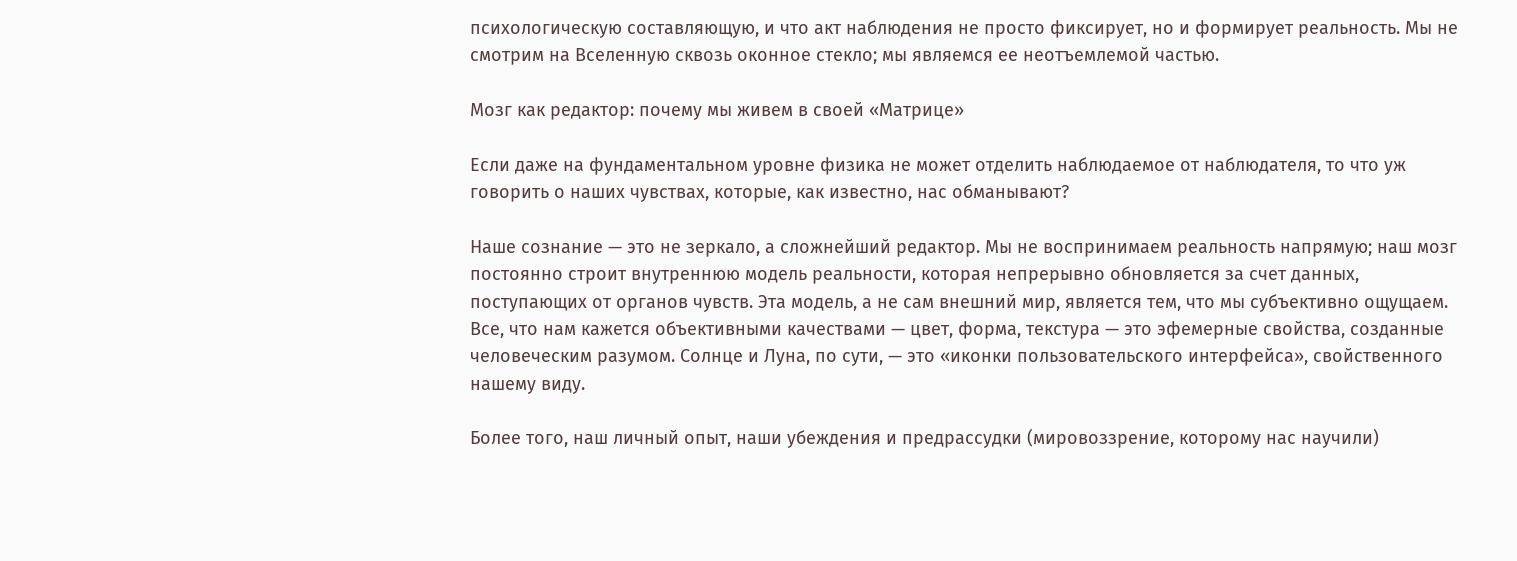психологическую составляющую, и что акт наблюдения не просто фиксирует, но и формирует реальность. Мы не смотрим на Вселенную сквозь оконное стекло; мы являемся ее неотъемлемой частью.

Мозг как редактор: почему мы живем в своей «Матрице»

Если даже на фундаментальном уровне физика не может отделить наблюдаемое от наблюдателя, то что уж говорить о наших чувствах, которые, как известно, нас обманывают?

Наше сознание — это не зеркало, а сложнейший редактор. Мы не воспринимаем реальность напрямую; наш мозг постоянно строит внутреннюю модель реальности, которая непрерывно обновляется за счет данных, поступающих от органов чувств. Эта модель, а не сам внешний мир, является тем, что мы субъективно ощущаем. Все, что нам кажется объективными качествами — цвет, форма, текстура — это эфемерные свойства, созданные человеческим разумом. Солнце и Луна, по сути, — это «иконки пользовательского интерфейса», свойственного нашему виду.

Более того, наш личный опыт, наши убеждения и предрассудки (мировоззрение, которому нас научили)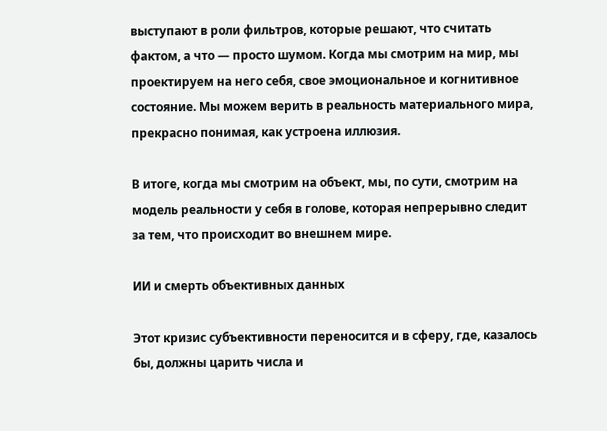выступают в роли фильтров, которые решают, что считать фактом, а что — просто шумом. Когда мы смотрим на мир, мы проектируем на него себя, свое эмоциональное и когнитивное состояние. Мы можем верить в реальность материального мира, прекрасно понимая, как устроена иллюзия.

В итоге, когда мы смотрим на объект, мы, по сути, смотрим на модель реальности у себя в голове, которая непрерывно следит за тем, что происходит во внешнем мире.

ИИ и смерть объективных данных

Этот кризис субъективности переносится и в сферу, где, казалось бы, должны царить числа и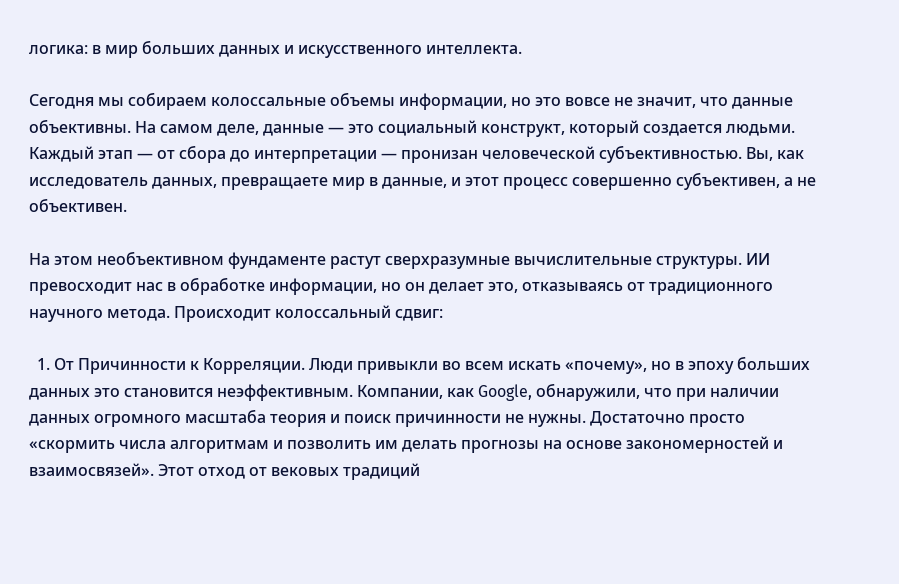логика: в мир больших данных и искусственного интеллекта.

Сегодня мы собираем колоссальные объемы информации, но это вовсе не значит, что данные объективны. На самом деле, данные — это социальный конструкт, который создается людьми. Каждый этап — от сбора до интерпретации — пронизан человеческой субъективностью. Вы, как исследователь данных, превращаете мир в данные, и этот процесс совершенно субъективен, а не объективен.

На этом необъективном фундаменте растут сверхразумные вычислительные структуры. ИИ превосходит нас в обработке информации, но он делает это, отказываясь от традиционного научного метода. Происходит колоссальный сдвиг:

  1. От Причинности к Корреляции. Люди привыкли во всем искать «почему», но в эпоху больших данных это становится неэффективным. Компании, как Google, обнаружили, что при наличии данных огромного масштаба теория и поиск причинности не нужны. Достаточно просто «скормить числа алгоритмам и позволить им делать прогнозы на основе закономерностей и взаимосвязей». Этот отход от вековых традиций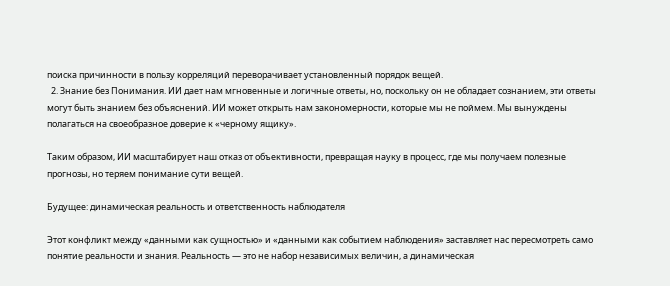поиска причинности в пользу корреляций переворачивает установленный порядок вещей.
  2. Знание без Понимания. ИИ дает нам мгновенные и логичные ответы, но, поскольку он не обладает сознанием, эти ответы могут быть знанием без объяснений. ИИ может открыть нам закономерности, которые мы не поймем. Мы вынуждены полагаться на своеобразное доверие к «черному ящику».

Таким образом, ИИ масштабирует наш отказ от объективности, превращая науку в процесс, где мы получаем полезные прогнозы, но теряем понимание сути вещей.

Будущее: динамическая реальность и ответственность наблюдателя

Этот конфликт между «данными как сущностью» и «данными как событием наблюдения» заставляет нас пересмотреть само понятие реальности и знания. Реальность — это не набор независимых величин, а динамическая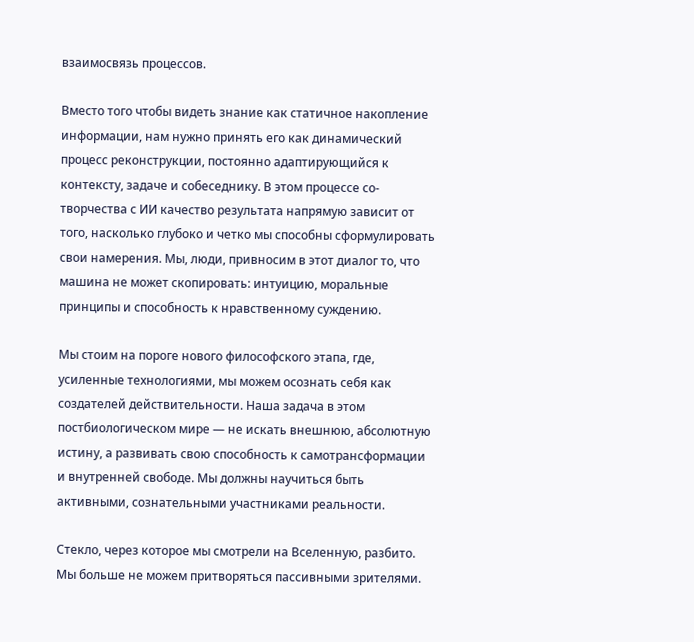взаимосвязь процессов.

Вместо того чтобы видеть знание как статичное накопление информации, нам нужно принять его как динамический процесс реконструкции, постоянно адаптирующийся к контексту, задаче и собеседнику. В этом процессе со-творчества с ИИ качество результата напрямую зависит от того, насколько глубоко и четко мы способны сформулировать свои намерения. Мы, люди, привносим в этот диалог то, что машина не может скопировать: интуицию, моральные принципы и способность к нравственному суждению.

Мы стоим на пороге нового философского этапа, где, усиленные технологиями, мы можем осознать себя как создателей действительности. Наша задача в этом постбиологическом мире — не искать внешнюю, абсолютную истину, а развивать свою способность к самотрансформации и внутренней свободе. Мы должны научиться быть активными, сознательными участниками реальности.

Стекло, через которое мы смотрели на Вселенную, разбито. Мы больше не можем притворяться пассивными зрителями.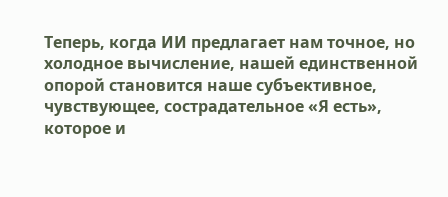Теперь, когда ИИ предлагает нам точное, но холодное вычисление, нашей единственной опорой становится наше субъективное, чувствующее, сострадательное «Я есть», которое и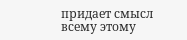придает смысл всему этому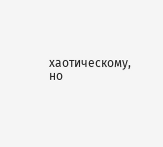хаотическому, но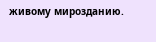живому мирозданию.